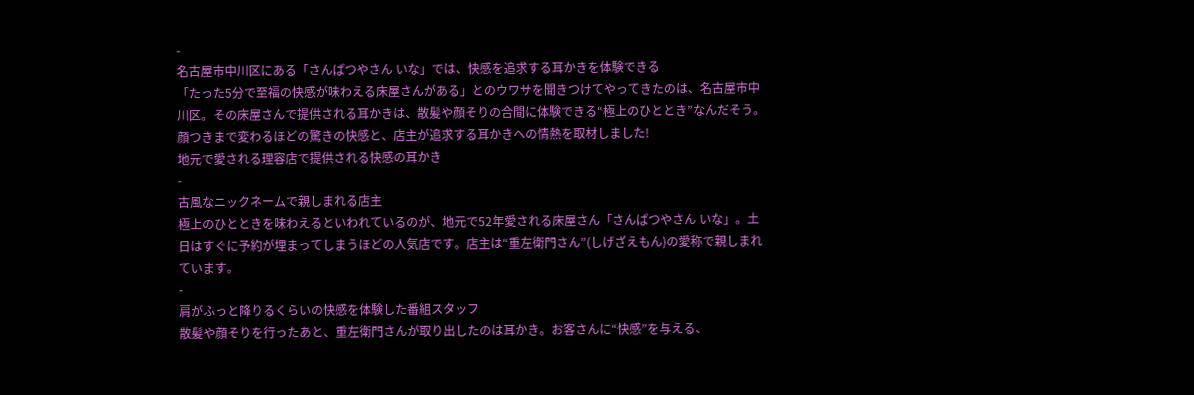-
名古屋市中川区にある「さんぱつやさん いな」では、快感を追求する耳かきを体験できる
「たった5分で至福の快感が味わえる床屋さんがある」とのウワサを聞きつけてやってきたのは、名古屋市中川区。その床屋さんで提供される耳かきは、散髪や顔そりの合間に体験できる“極上のひととき”なんだそう。顔つきまで変わるほどの驚きの快感と、店主が追求する耳かきへの情熱を取材しました!
地元で愛される理容店で提供される快感の耳かき
-
古風なニックネームで親しまれる店主
極上のひとときを味わえるといわれているのが、地元で52年愛される床屋さん「さんぱつやさん いな」。土日はすぐに予約が埋まってしまうほどの人気店です。店主は“重左衛門さん”(しげざえもん)の愛称で親しまれています。
-
肩がふっと降りるくらいの快感を体験した番組スタッフ
散髪や顔そりを行ったあと、重左衛門さんが取り出したのは耳かき。お客さんに“快感”を与える、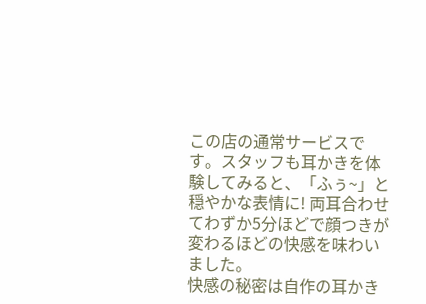この店の通常サービスです。スタッフも耳かきを体験してみると、「ふぅ~」と穏やかな表情に! 両耳合わせてわずか5分ほどで顔つきが変わるほどの快感を味わいました。
快感の秘密は自作の耳かき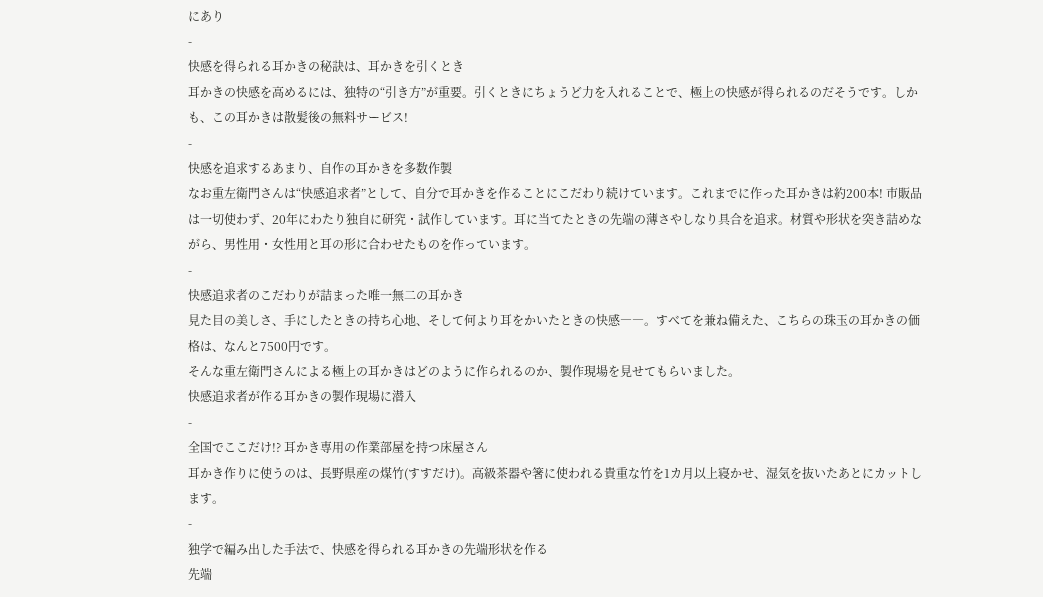にあり
-
快感を得られる耳かきの秘訣は、耳かきを引くとき
耳かきの快感を高めるには、独特の“引き方”が重要。引くときにちょうど力を入れることで、極上の快感が得られるのだそうです。しかも、この耳かきは散髪後の無料サービス!
-
快感を追求するあまり、自作の耳かきを多数作製
なお重左衛門さんは“快感追求者”として、自分で耳かきを作ることにこだわり続けています。これまでに作った耳かきは約200本! 市販品は一切使わず、20年にわたり独自に研究・試作しています。耳に当てたときの先端の薄さやしなり具合を追求。材質や形状を突き詰めながら、男性用・女性用と耳の形に合わせたものを作っています。
-
快感追求者のこだわりが詰まった唯一無二の耳かき
見た目の美しさ、手にしたときの持ち心地、そして何より耳をかいたときの快感――。すべてを兼ね備えた、こちらの珠玉の耳かきの価格は、なんと7500円です。
そんな重左衛門さんによる極上の耳かきはどのように作られるのか、製作現場を見せてもらいました。
快感追求者が作る耳かきの製作現場に潜入
-
全国でここだけ!? 耳かき専用の作業部屋を持つ床屋さん
耳かき作りに使うのは、長野県産の煤竹(すすだけ)。高級茶器や箸に使われる貴重な竹を1カ月以上寝かせ、湿気を抜いたあとにカットします。
-
独学で編み出した手法で、快感を得られる耳かきの先端形状を作る
先端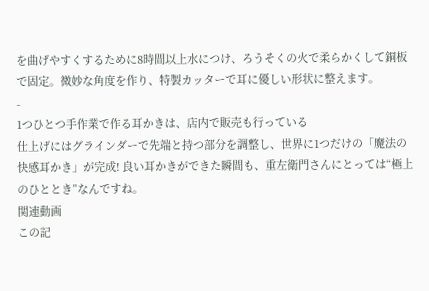を曲げやすくするために8時間以上水につけ、ろうそくの火で柔らかくして銅板で固定。微妙な角度を作り、特製カッターで耳に優しい形状に整えます。
-
1つひとつ手作業で作る耳かきは、店内で販売も行っている
仕上げにはグラインダーで先端と持つ部分を調整し、世界に1つだけの「魔法の快感耳かき」が完成! 良い耳かきができた瞬間も、重左衛門さんにとっては“極上のひととき”なんですね。
関連動画
この記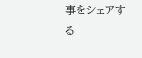事をシェアする